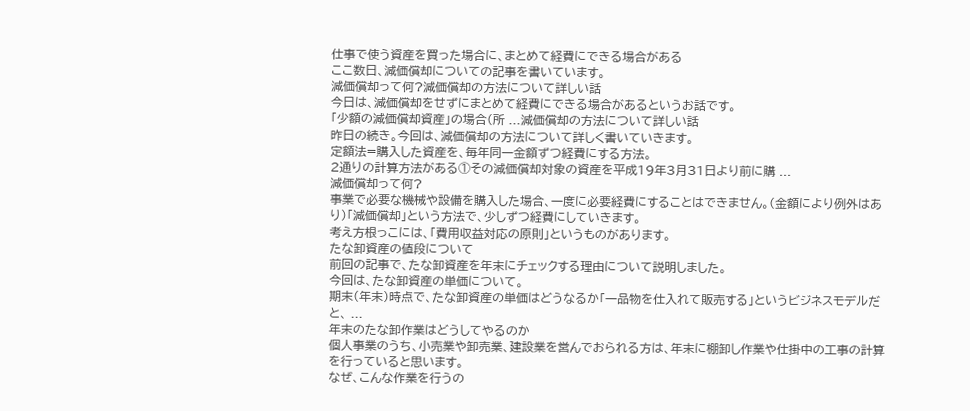仕事で使う資産を買った場合に、まとめて経費にできる場合がある
ここ数日、減価償却についての記事を書いています。
減価償却って何?減価償却の方法について詳しい話
今日は、減価償却をせずにまとめて経費にできる場合があるというお話です。
「少額の減価償却資産」の場合(所 ...減価償却の方法について詳しい話
昨日の続き。今回は、減価償却の方法について詳しく書いていきます。
定額法=購入した資産を、毎年同一金額ずつ経費にする方法。
2通りの計算方法がある①その減価償却対象の資産を平成19年3月31日より前に購 ...
減価償却って何?
事業で必要な機械や設備を購入した場合、一度に必要経費にすることはできません。(金額により例外はあり)「減価償却」という方法で、少しずつ経費にしていきます。
考え方根っこには、「費用収益対応の原則」というものがあります。
たな卸資産の値段について
前回の記事で、たな卸資産を年末にチェックする理由について説明しました。
今回は、たな卸資産の単価について。
期末(年末)時点で、たな卸資産の単価はどうなるか「一品物を仕入れて販売する」というビジネスモデルだと、 ...
年末のたな卸作業はどうしてやるのか
個人事業のうち、小売業や卸売業、建設業を営んでおられる方は、年末に棚卸し作業や仕掛中の工事の計算を行っていると思います。
なぜ、こんな作業を行うの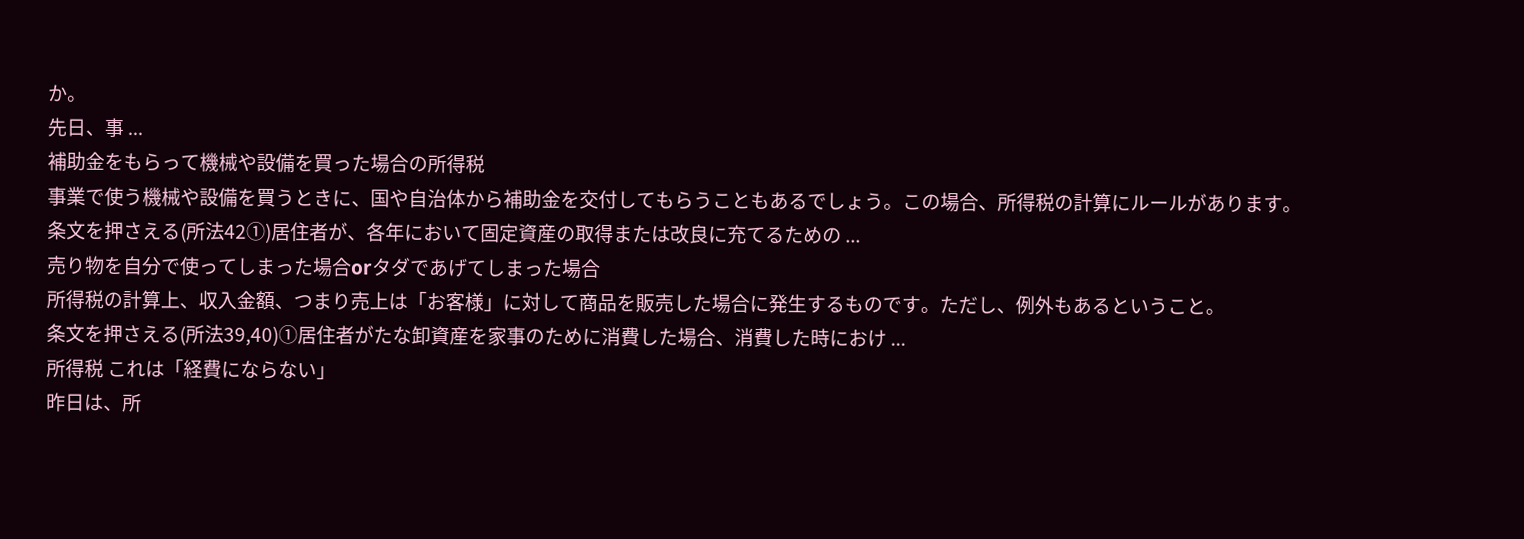か。
先日、事 ...
補助金をもらって機械や設備を買った場合の所得税
事業で使う機械や設備を買うときに、国や自治体から補助金を交付してもらうこともあるでしょう。この場合、所得税の計算にルールがあります。
条文を押さえる(所法42①)居住者が、各年において固定資産の取得または改良に充てるための ...
売り物を自分で使ってしまった場合orタダであげてしまった場合
所得税の計算上、収入金額、つまり売上は「お客様」に対して商品を販売した場合に発生するものです。ただし、例外もあるということ。
条文を押さえる(所法39,40)①居住者がたな卸資産を家事のために消費した場合、消費した時におけ ...
所得税 これは「経費にならない」
昨日は、所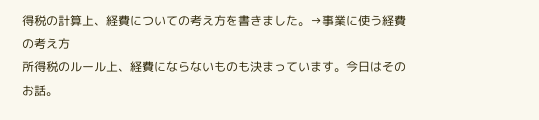得税の計算上、経費についての考え方を書きました。→事業に使う経費の考え方
所得税のルール上、経費にならないものも決まっています。今日はそのお話。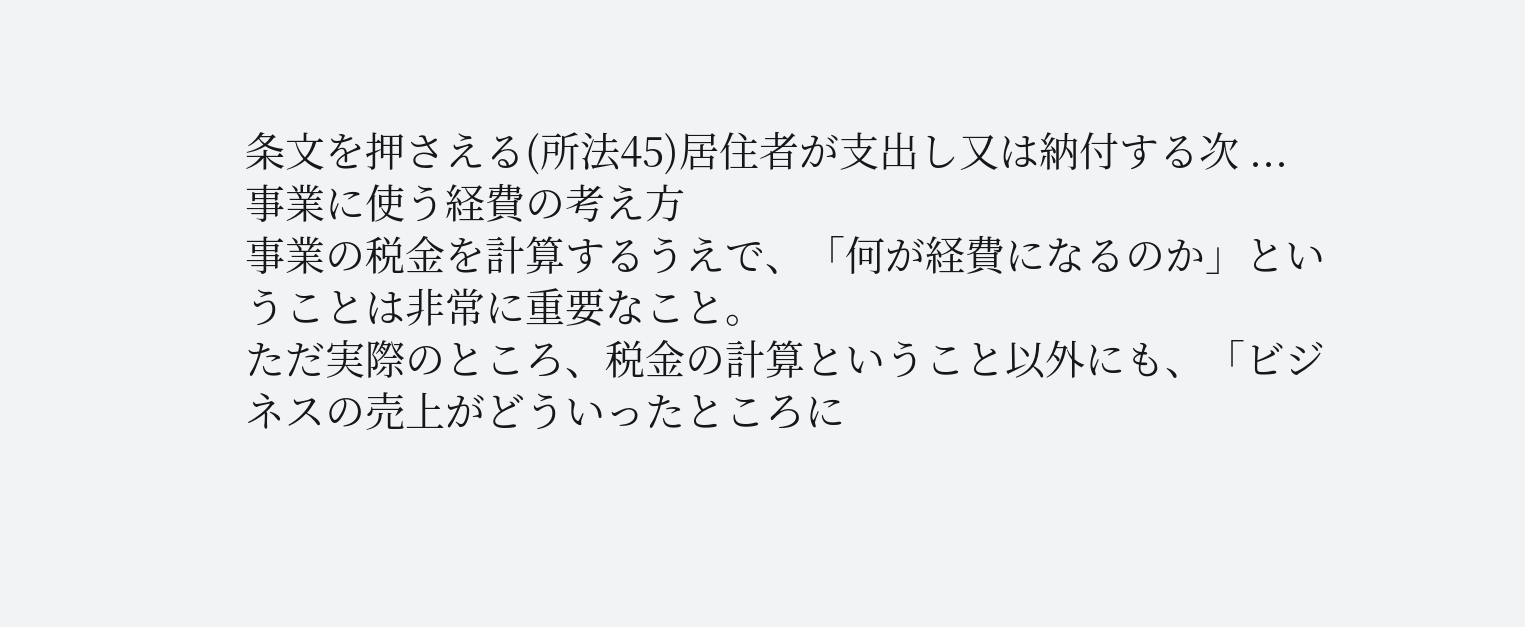条文を押さえる(所法45)居住者が支出し又は納付する次 ...
事業に使う経費の考え方
事業の税金を計算するうえで、「何が経費になるのか」ということは非常に重要なこと。
ただ実際のところ、税金の計算ということ以外にも、「ビジネスの売上がどういったところに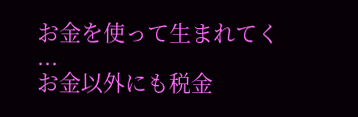お金を使って生まれてく ...
お金以外にも税金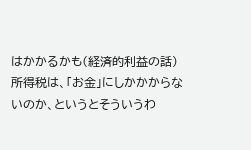はかかるかも(経済的利益の話)
所得税は、「お金」にしかかからないのか、というとそういうわ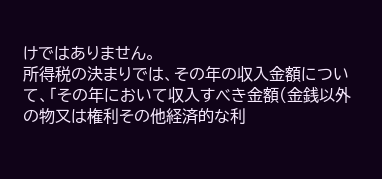けではありません。
所得税の決まりでは、その年の収入金額について、「その年において収入すべき金額(金銭以外の物又は権利その他経済的な利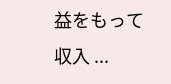益をもって収入 ...